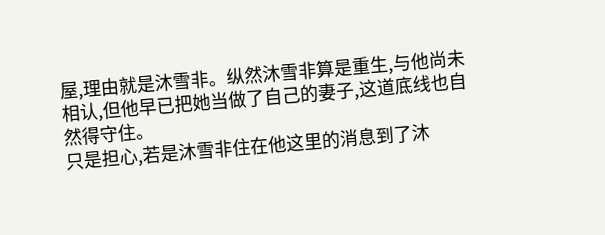屋,理由就是沐雪非。纵然沐雪非算是重生,与他尚未相认,但他早已把她当做了自己的妻子,这道底线也自然得守住。
只是担心,若是沐雪非住在他这里的消息到了沐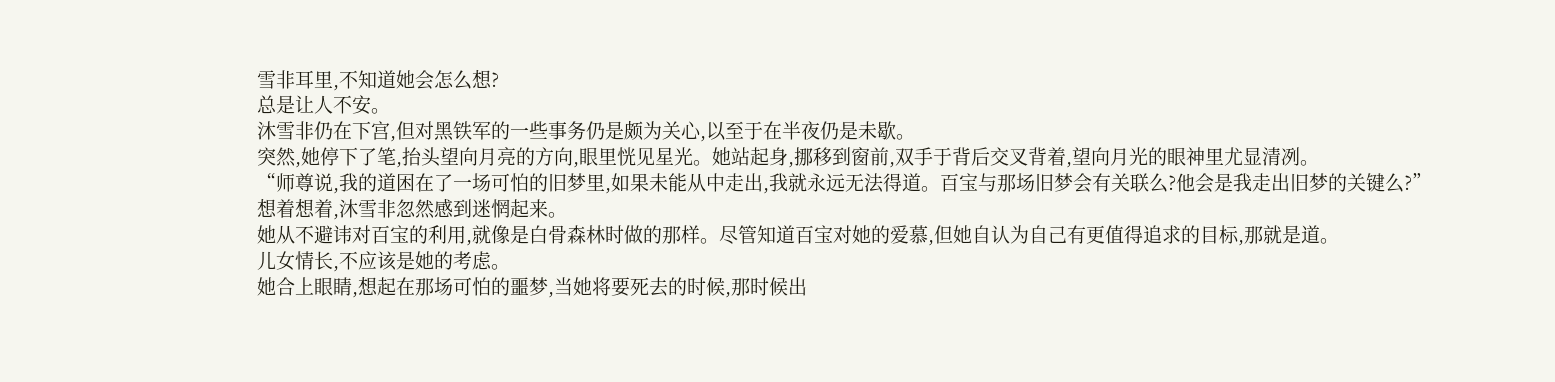雪非耳里,不知道她会怎么想?
总是让人不安。
沐雪非仍在下宫,但对黑铁军的一些事务仍是颇为关心,以至于在半夜仍是未歇。
突然,她停下了笔,抬头望向月亮的方向,眼里恍见星光。她站起身,挪移到窗前,双手于背后交叉背着,望向月光的眼神里尤显清冽。
“师尊说,我的道困在了一场可怕的旧梦里,如果未能从中走出,我就永远无法得道。百宝与那场旧梦会有关联么?他会是我走出旧梦的关键么?”
想着想着,沐雪非忽然感到迷惘起来。
她从不避讳对百宝的利用,就像是白骨森林时做的那样。尽管知道百宝对她的爱慕,但她自认为自己有更值得追求的目标,那就是道。
儿女情长,不应该是她的考虑。
她合上眼睛,想起在那场可怕的噩梦,当她将要死去的时候,那时候出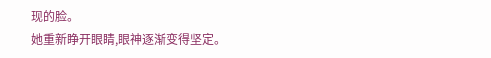现的脸。
她重新睁开眼睛,眼神逐渐变得坚定。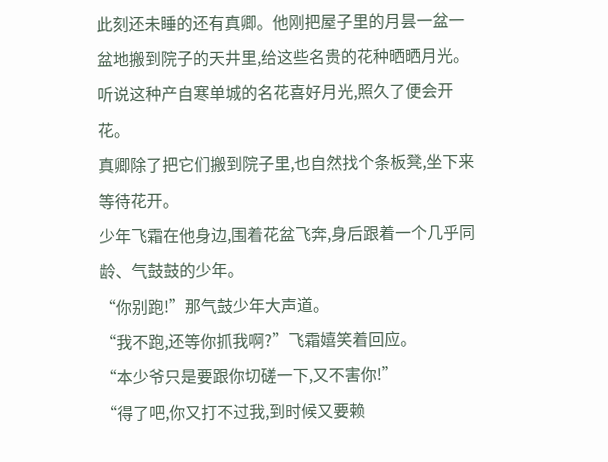此刻还未睡的还有真卿。他刚把屋子里的月昙一盆一盆地搬到院子的天井里,给这些名贵的花种晒晒月光。
听说这种产自寒单城的名花喜好月光,照久了便会开花。
真卿除了把它们搬到院子里,也自然找个条板凳,坐下来等待花开。
少年飞霜在他身边,围着花盆飞奔,身后跟着一个几乎同龄、气鼓鼓的少年。
“你别跑!”那气鼓少年大声道。
“我不跑,还等你抓我啊?”飞霜嬉笑着回应。
“本少爷只是要跟你切磋一下,又不害你!”
“得了吧,你又打不过我,到时候又要赖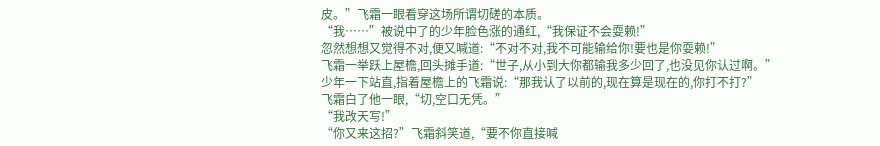皮。”飞霜一眼看穿这场所谓切磋的本质。
“我……”被说中了的少年脸色涨的通红,“我保证不会耍赖!”
忽然想想又觉得不对,便又喊道:“不对不对,我不可能输给你!要也是你耍赖!”
飞霜一举跃上屋檐,回头摊手道:“世子,从小到大你都输我多少回了,也没见你认过啊。”
少年一下站直,指着屋檐上的飞霜说:“那我认了以前的,现在算是现在的,你打不打?”
飞霜白了他一眼,“切,空口无凭。”
“我改天写!”
“你又来这招?”飞霜斜笑道,“要不你直接喊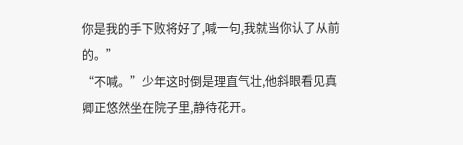你是我的手下败将好了,喊一句,我就当你认了从前的。”
“不喊。”少年这时倒是理直气壮,他斜眼看见真卿正悠然坐在院子里,静待花开。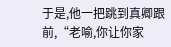于是,他一把跳到真卿跟前,“老喻,你让你家